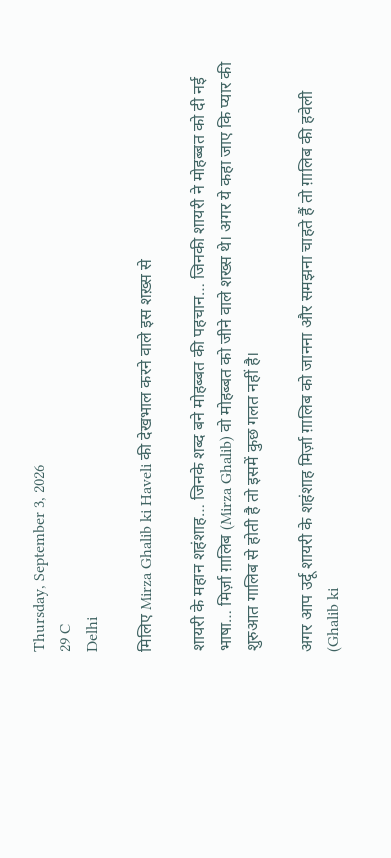Thursday, September 3, 2026
29 C
Delhi

मिलिए Mirza Ghalib ki Haveli की देखभाल करने वाले इस शख़्स से

शायरी के महान शहंशाह… जिनके शब्द बने मोहब्बत की पहचान… जिनकी शायरी ने मोहब्बत को दी नई भाषा… मिर्ज़ा ग़ालिब (Mirza Ghalib) वो मोहब्बत को जीने वाले शख्स थे। अगर ये कहा जाए कि प्यार की शुरुआत गालिब से होती है तो इसमें कुछ गलत नहीं है।

अगर आप उर्दू शायरी के शहंशाह मिर्ज़ा ग़ालिब को जानना और समझना चाहते हैं तो ग़ालिब की हवेली (Ghalib ki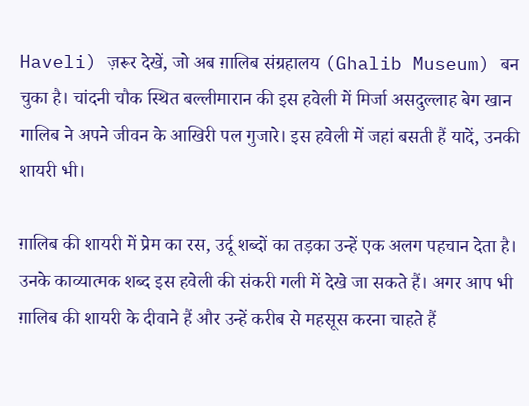Haveli) ज़रूर देखें, जो अब ग़ालिब संग्रहालय (Ghalib Museum) बन चुका है। चांदनी चौक स्थित बल्लीमारान की इस हवेली में मिर्जा असदुल्लाह बेग खान गालिब ने अपने जीवन के आखिरी पल गुजारे। इस हवेली में जहां बसती हैं यादें, उनकी शायरी भी।

ग़ालिब की शायरी में प्रेम का रस, उर्दू शब्दों का तड़का उन्हें एक अलग पहचान देता है। उनके काव्यात्मक शब्द इस हवेली की संकरी गली में देखे जा सकते हैं। अगर आप भी ग़ालिब की शायरी के दीवाने हैं और उन्हें करीब से महसूस करना चाहते हैं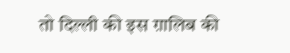तो दिल्ली की इस ग़ालिब की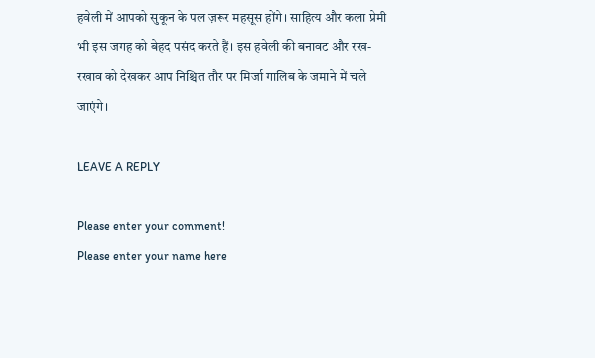हवेली में आपको सुकून के पल ज़रूर महसूस होंगे। साहित्य और कला प्रेमी भी इस जगह को बेहद पसंद करते हैं। इस हवेली की बनावट और रख-रखाव को देखकर आप निश्चित तौर पर मिर्जा गालिब के जमाने में चले जाएंगे।

LEAVE A REPLY

Please enter your comment!
Please enter your name here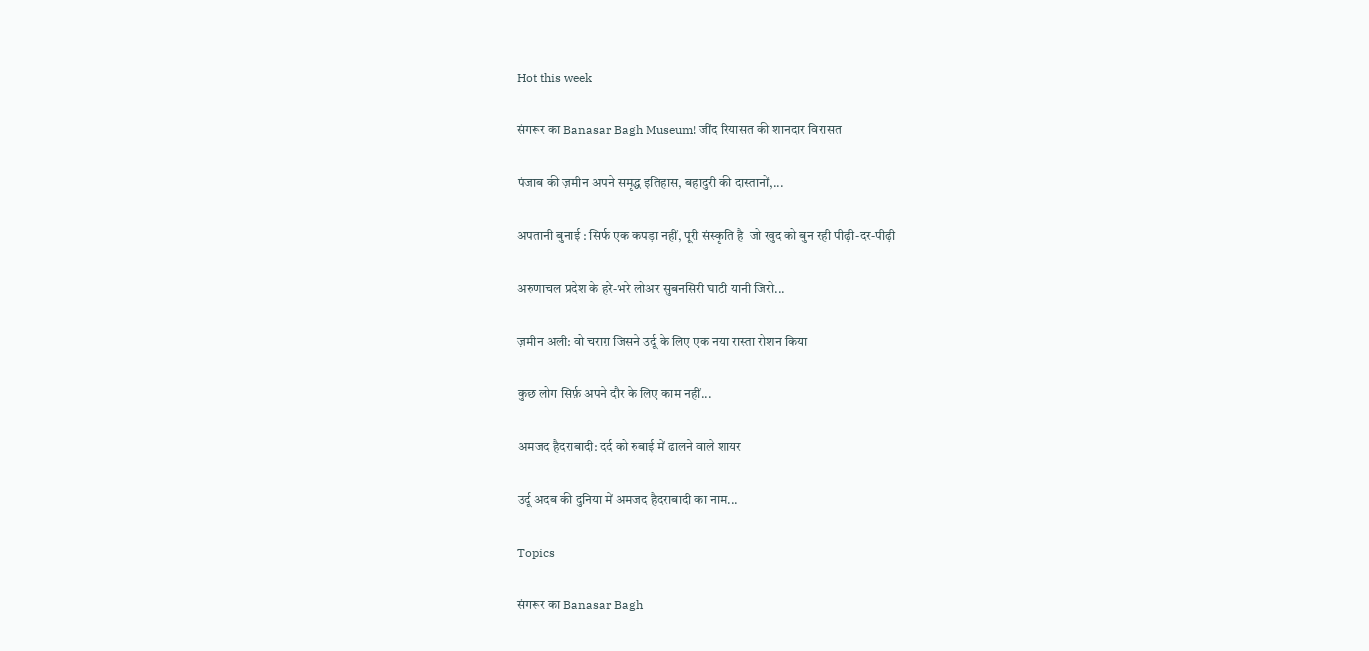Hot this week

संगरूर का Banasar Bagh Museum! जींद रियासत की शानदार विरासत

पंजाब की ज़मीन अपने समृद्ध इतिहास, बहादुरी की दास्तानों,...

अपतानी बुनाई : सिर्फ एक कपड़ा नहीं, पूरी संस्कृति है  जो खुद को बुन रही पीढ़ी-दर-पीढ़ी

अरुणाचल प्रदेश के हरे-भरे लोअर सुबनसिरी घाटी यानी जिरो...

ज़मीन अली: वो चराग़ जिसने उर्दू के लिए एक नया रास्ता रोशन किया

कुछ लोग सिर्फ़ अपने दौर के लिए काम नहीं...

अमजद हैदराबादी: दर्द को रुबाई में ढालने वाले शायर

उर्दू अदब की दुनिया में अमजद हैदराबादी का नाम...

Topics

संगरूर का Banasar Bagh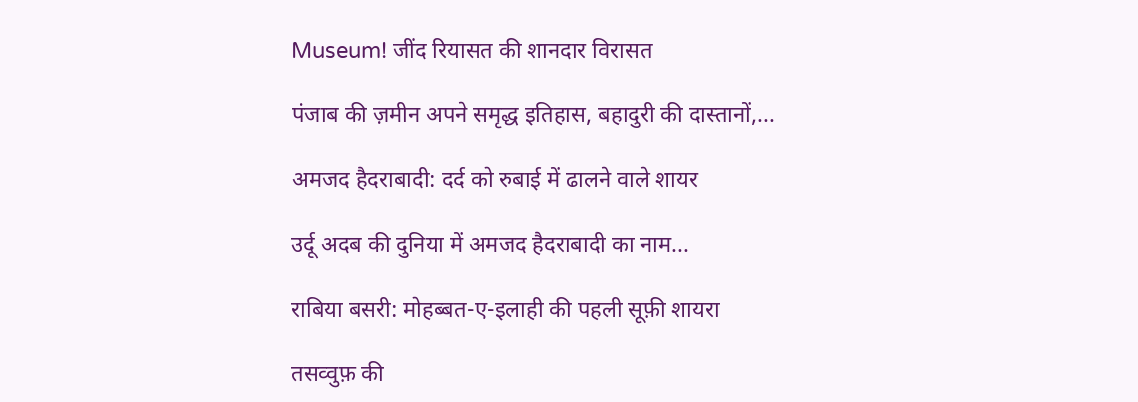Museum! जींद रियासत की शानदार विरासत

पंजाब की ज़मीन अपने समृद्ध इतिहास, बहादुरी की दास्तानों,...

अमजद हैदराबादी: दर्द को रुबाई में ढालने वाले शायर

उर्दू अदब की दुनिया में अमजद हैदराबादी का नाम...

राबिया बसरी: मोहब्बत-ए-इलाही की पहली सूफ़ी शायरा

तसव्वुफ़ की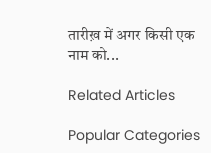तारीख़ में अगर किसी एक नाम को...

Related Articles

Popular Categories